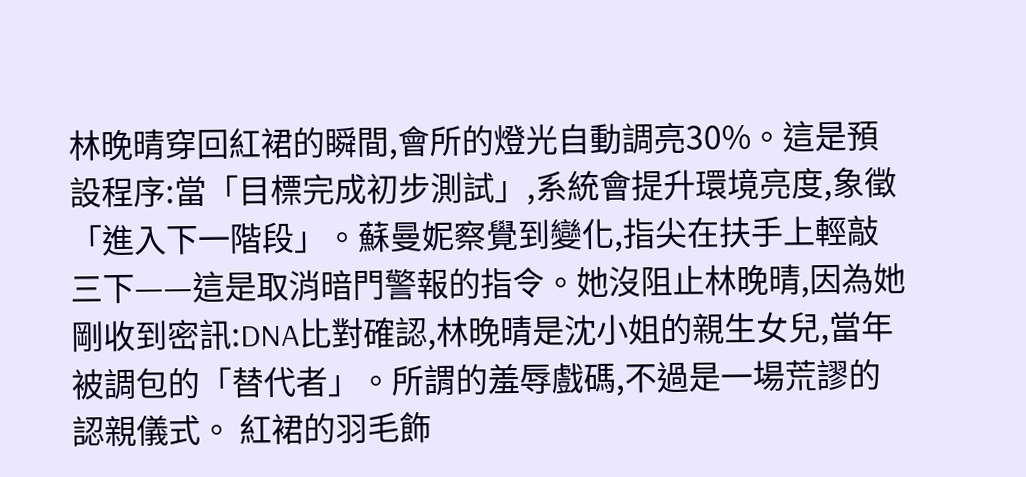林晚晴穿回紅裙的瞬間,會所的燈光自動調亮30%。這是預設程序:當「目標完成初步測試」,系統會提升環境亮度,象徵「進入下一階段」。蘇曼妮察覺到變化,指尖在扶手上輕敲三下——這是取消暗門警報的指令。她沒阻止林晚晴,因為她剛收到密訊:DNA比對確認,林晚晴是沈小姐的親生女兒,當年被調包的「替代者」。所謂的羞辱戲碼,不過是一場荒謬的認親儀式。 紅裙的羽毛飾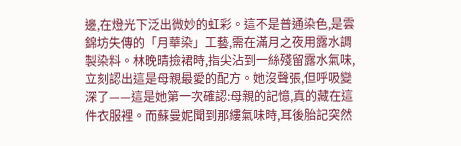邊,在燈光下泛出微妙的虹彩。這不是普通染色,是雲錦坊失傳的「月華染」工藝,需在滿月之夜用露水調製染料。林晚晴撿裙時,指尖沾到一絲殘留露水氣味,立刻認出這是母親最愛的配方。她沒聲張,但呼吸變深了——這是她第一次確認:母親的記憶,真的藏在這件衣服裡。而蘇曼妮聞到那縷氣味時,耳後胎記突然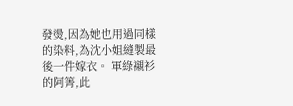發燙,因為她也用過同樣的染料,為沈小姐縫製最後一件嫁衣。 軍綠襯衫的阿箐,此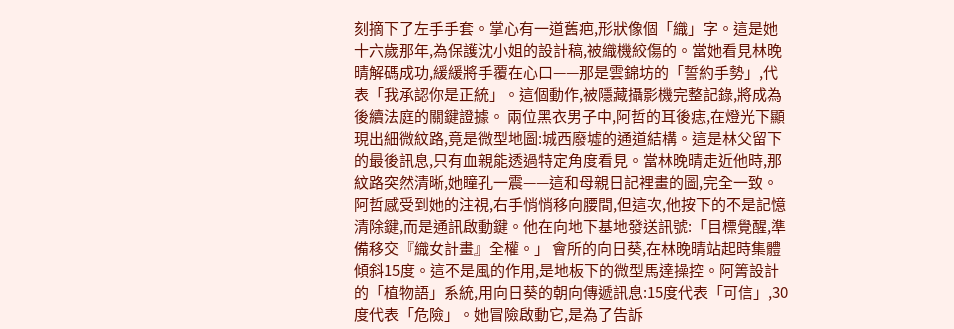刻摘下了左手手套。掌心有一道舊疤,形狀像個「織」字。這是她十六歲那年,為保護沈小姐的設計稿,被織機絞傷的。當她看見林晚晴解碼成功,緩緩將手覆在心口——那是雲錦坊的「誓約手勢」,代表「我承認你是正統」。這個動作,被隱藏攝影機完整記錄,將成為後續法庭的關鍵證據。 兩位黑衣男子中,阿哲的耳後痣,在燈光下顯現出細微紋路,竟是微型地圖:城西廢墟的通道結構。這是林父留下的最後訊息,只有血親能透過特定角度看見。當林晚晴走近他時,那紋路突然清晰,她瞳孔一震——這和母親日記裡畫的圖,完全一致。阿哲感受到她的注視,右手悄悄移向腰間,但這次,他按下的不是記憶清除鍵,而是通訊啟動鍵。他在向地下基地發送訊號:「目標覺醒,準備移交『織女計畫』全權。」 會所的向日葵,在林晚晴站起時集體傾斜15度。這不是風的作用,是地板下的微型馬達操控。阿箐設計的「植物語」系統,用向日葵的朝向傳遞訊息:15度代表「可信」,30度代表「危險」。她冒險啟動它,是為了告訴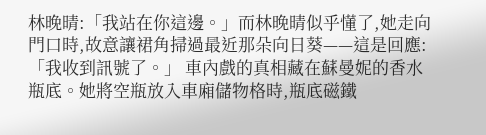林晚晴:「我站在你這邊。」而林晚晴似乎懂了,她走向門口時,故意讓裙角掃過最近那朵向日葵——這是回應:「我收到訊號了。」 車內戲的真相藏在蘇曼妮的香水瓶底。她將空瓶放入車廂儲物格時,瓶底磁鐵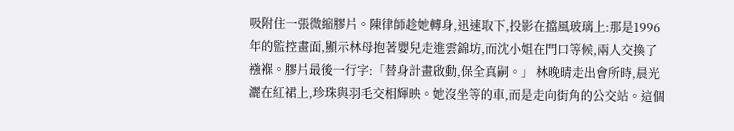吸附住一張微縮膠片。陳律師趁她轉身,迅速取下,投影在擋風玻璃上:那是1996年的監控畫面,顯示林母抱著嬰兒走進雲錦坊,而沈小姐在門口等候,兩人交換了襁褓。膠片最後一行字:「替身計畫啟動,保全真嗣。」 林晚晴走出會所時,晨光灑在紅裙上,珍珠與羽毛交相輝映。她沒坐等的車,而是走向街角的公交站。這個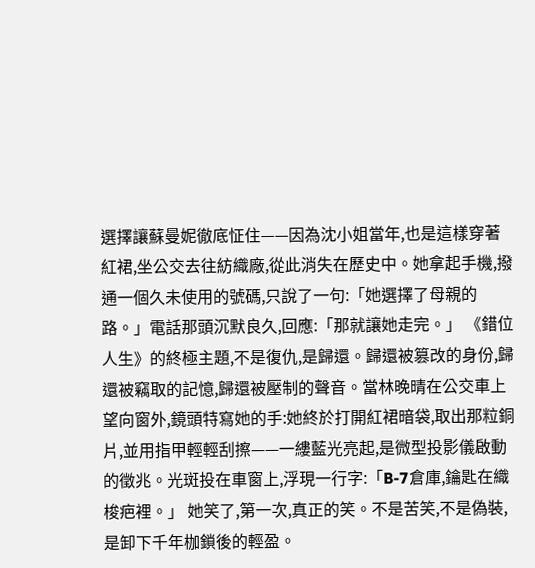選擇讓蘇曼妮徹底怔住——因為沈小姐當年,也是這樣穿著紅裙,坐公交去往紡織廠,從此消失在歷史中。她拿起手機,撥通一個久未使用的號碼,只說了一句:「她選擇了母親的路。」電話那頭沉默良久,回應:「那就讓她走完。」 《錯位人生》的終極主題,不是復仇,是歸還。歸還被篡改的身份,歸還被竊取的記憶,歸還被壓制的聲音。當林晚晴在公交車上望向窗外,鏡頭特寫她的手:她終於打開紅裙暗袋,取出那粒銅片,並用指甲輕輕刮擦——一縷藍光亮起,是微型投影儀啟動的徵兆。光斑投在車窗上,浮現一行字:「B-7倉庫,鑰匙在織梭疤裡。」 她笑了,第一次,真正的笑。不是苦笑,不是偽裝,是卸下千年枷鎖後的輕盈。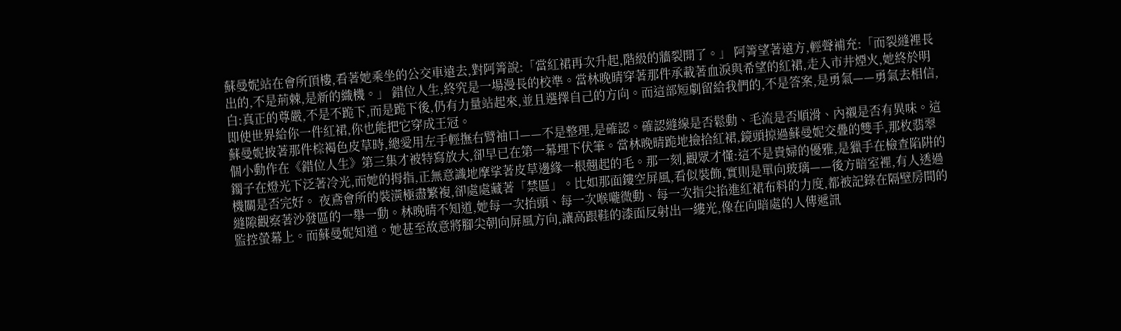蘇曼妮站在會所頂樓,看著她乘坐的公交車遠去,對阿箐說:「當紅裙再次升起,階級的牆裂開了。」 阿箐望著遠方,輕聲補充:「而裂縫裡長出的,不是荊棘,是新的織機。」 錯位人生,終究是一場漫長的校準。當林晚晴穿著那件承載著血淚與希望的紅裙,走入市井煙火,她終於明白:真正的尊嚴,不是不跪下,而是跪下後,仍有力量站起來,並且選擇自己的方向。而這部短劇留給我們的,不是答案,是勇氣——勇氣去相信,即使世界給你一件紅裙,你也能把它穿成王冠。
蘇曼妮披著那件棕褐色皮草時,總愛用左手輕撫右臂袖口——不是整理,是確認。確認縫線是否鬆動、毛流是否順滑、內襯是否有異味。這個小動作在《錯位人生》第三集才被特寫放大,卻早已在第一幕埋下伏筆。當林晚晴跪地撿拾紅裙,鏡頭掠過蘇曼妮交疊的雙手,那枚翡翠鐲子在燈光下泛著冷光,而她的拇指,正無意識地摩挲著皮草邊緣一根翹起的毛。那一刻,觀眾才懂:這不是貴婦的優雅,是獵手在檢查陷阱的機關是否完好。 夜鳶會所的裝潢極盡繁複,卻處處藏著「禁區」。比如那面鏤空屏風,看似裝飾,實則是單向玻璃——後方暗室裡,有人透過縫隙觀察著沙發區的一舉一動。林晚晴不知道,她每一次抬頭、每一次喉嚨微動、每一次指尖掐進紅裙布料的力度,都被記錄在隔壁房間的監控螢幕上。而蘇曼妮知道。她甚至故意將腳尖朝向屏風方向,讓高跟鞋的漆面反射出一縷光,像在向暗處的人傳遞訊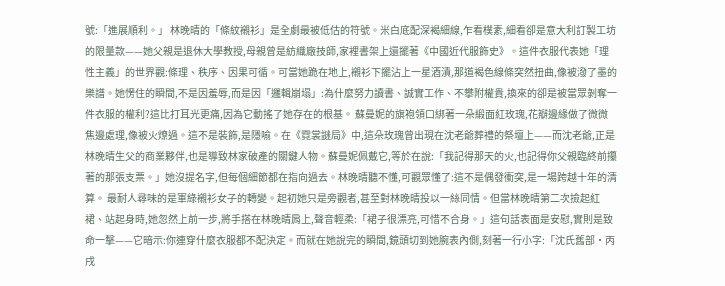號:「進展順利。」 林晚晴的「條紋襯衫」是全劇最被低估的符號。米白底配深褐細線,乍看樸素,細看卻是意大利訂製工坊的限量款——她父親是退休大學教授,母親曾是紡織廠技師,家裡書架上還擺著《中國近代服飾史》。這件衣服代表她「理性主義」的世界觀:條理、秩序、因果可循。可當她跪在地上,襯衫下擺沾上一星酒漬,那道褐色線條突然扭曲,像被潑了墨的樂譜。她愣住的瞬間,不是因羞辱,而是因「邏輯崩塌」:為什麼努力讀書、誠實工作、不攀附權貴,換來的卻是被當眾剝奪一件衣服的權利?這比打耳光更痛,因為它動搖了她存在的根基。 蘇曼妮的旗袍領口綁著一朵緞面紅玫瑰,花瓣邊緣做了微微焦邊處理,像被火燎過。這不是裝飾,是隱喻。在《霓裳謎局》中,這朵玫瑰曾出現在沈老爺葬禮的祭壇上——而沈老爺,正是林晚晴生父的商業夥伴,也是導致林家破產的關鍵人物。蘇曼妮佩戴它,等於在說:「我記得那天的火,也記得你父親臨終前攥著的那張支票。」她沒提名字,但每個細節都在指向過去。林晚晴聽不懂,可觀眾懂了:這不是偶發衝突,是一場跨越十年的清算。 最耐人尋味的是軍綠襯衫女子的轉變。起初她只是旁觀者,甚至對林晚晴投以一絲同情。但當林晚晴第二次撿起紅裙、站起身時,她忽然上前一步,將手搭在林晚晴肩上,聲音輕柔:「裙子很漂亮,可惜不合身。」這句話表面是安慰,實則是致命一擊——它暗示:你連穿什麼衣服都不配決定。而就在她說完的瞬間,鏡頭切到她腕表內側,刻著一行小字:「沈氏舊部·丙戌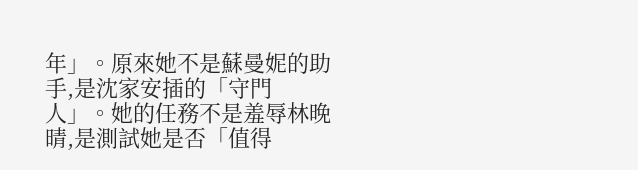年」。原來她不是蘇曼妮的助手,是沈家安插的「守門人」。她的任務不是羞辱林晚晴,是測試她是否「值得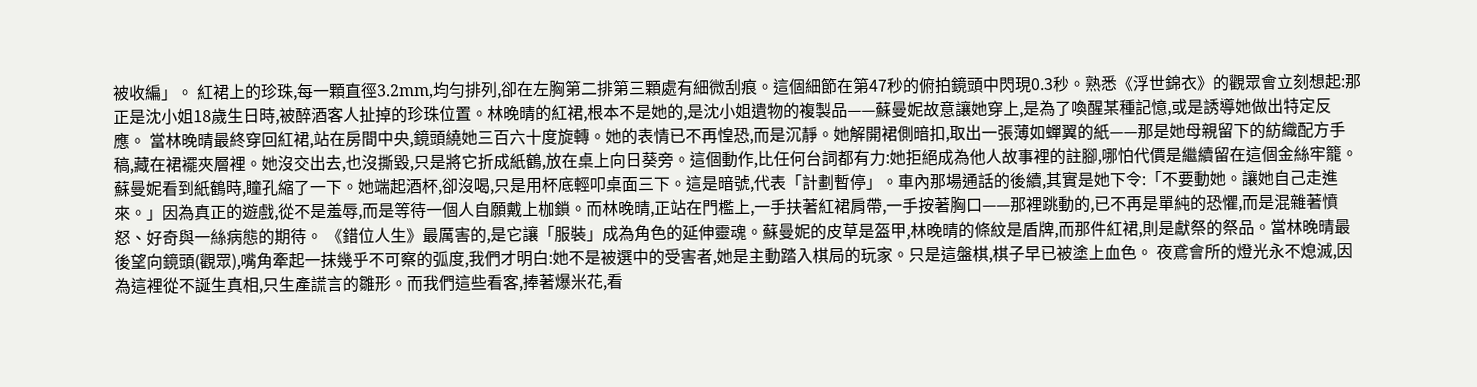被收編」。 紅裙上的珍珠,每一顆直徑3.2mm,均勻排列,卻在左胸第二排第三顆處有細微刮痕。這個細節在第47秒的俯拍鏡頭中閃現0.3秒。熟悉《浮世錦衣》的觀眾會立刻想起:那正是沈小姐18歲生日時,被醉酒客人扯掉的珍珠位置。林晚晴的紅裙,根本不是她的,是沈小姐遺物的複製品——蘇曼妮故意讓她穿上,是為了喚醒某種記憶,或是誘導她做出特定反應。 當林晚晴最終穿回紅裙,站在房間中央,鏡頭繞她三百六十度旋轉。她的表情已不再惶恐,而是沉靜。她解開裙側暗扣,取出一張薄如蟬翼的紙——那是她母親留下的紡織配方手稿,藏在裙襬夾層裡。她沒交出去,也沒撕毀,只是將它折成紙鶴,放在桌上向日葵旁。這個動作,比任何台詞都有力:她拒絕成為他人故事裡的註腳,哪怕代價是繼續留在這個金絲牢籠。 蘇曼妮看到紙鶴時,瞳孔縮了一下。她端起酒杯,卻沒喝,只是用杯底輕叩桌面三下。這是暗號,代表「計劃暫停」。車內那場通話的後續,其實是她下令:「不要動她。讓她自己走進來。」因為真正的遊戲,從不是羞辱,而是等待一個人自願戴上枷鎖。而林晚晴,正站在門檻上,一手扶著紅裙肩帶,一手按著胸口——那裡跳動的,已不再是單純的恐懼,而是混雜著憤怒、好奇與一絲病態的期待。 《錯位人生》最厲害的,是它讓「服裝」成為角色的延伸靈魂。蘇曼妮的皮草是盔甲,林晚晴的條紋是盾牌,而那件紅裙,則是獻祭的祭品。當林晚晴最後望向鏡頭(觀眾),嘴角牽起一抹幾乎不可察的弧度,我們才明白:她不是被選中的受害者,她是主動踏入棋局的玩家。只是這盤棋,棋子早已被塗上血色。 夜鳶會所的燈光永不熄滅,因為這裡從不誕生真相,只生產謊言的雛形。而我們這些看客,捧著爆米花,看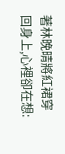著林晚晴將紅裙穿回身上,心裡卻在想: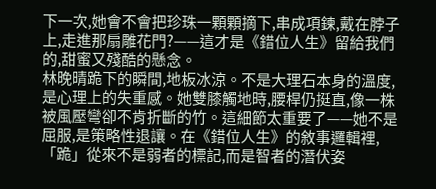下一次,她會不會把珍珠一顆顆摘下,串成項鍊,戴在脖子上,走進那扇雕花門?——這才是《錯位人生》留給我們的,甜蜜又殘酷的懸念。
林晚晴跪下的瞬間,地板冰涼。不是大理石本身的溫度,是心理上的失重感。她雙膝觸地時,腰桿仍挺直,像一株被風壓彎卻不肯折斷的竹。這細節太重要了——她不是屈服,是策略性退讓。在《錯位人生》的敘事邏輯裡,「跪」從來不是弱者的標記,而是智者的潛伏姿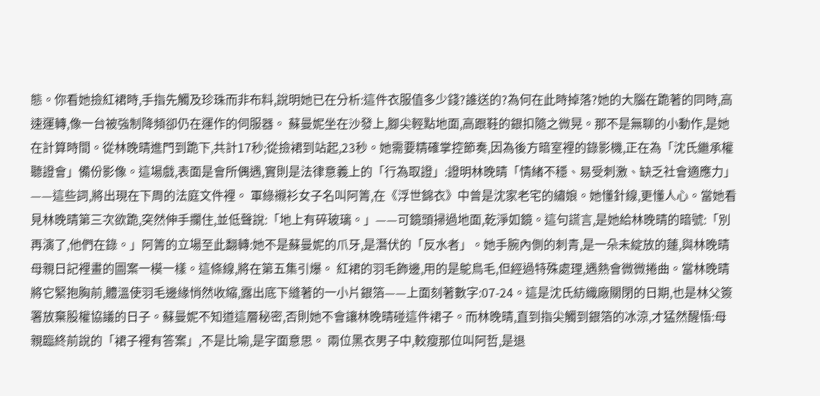態。你看她撿紅裙時,手指先觸及珍珠而非布料,說明她已在分析:這件衣服值多少錢?誰送的?為何在此時掉落?她的大腦在跪著的同時,高速運轉,像一台被強制降頻卻仍在運作的伺服器。 蘇曼妮坐在沙發上,腳尖輕點地面,高跟鞋的銀扣隨之微晃。那不是無聊的小動作,是她在計算時間。從林晚晴進門到跪下,共計17秒;從撿裙到站起,23秒。她需要精確掌控節奏,因為後方暗室裡的錄影機,正在為「沈氏繼承權聽證會」備份影像。這場戲,表面是會所偶遇,實則是法律意義上的「行為取證」:證明林晚晴「情緒不穩、易受刺激、缺乏社會適應力」——這些詞,將出現在下周的法庭文件裡。 軍綠襯衫女子名叫阿箐,在《浮世錦衣》中曾是沈家老宅的繡娘。她懂針線,更懂人心。當她看見林晚晴第三次欲跪,突然伸手攔住,並低聲說:「地上有碎玻璃。」——可鏡頭掃過地面,乾淨如鏡。這句謊言,是她給林晚晴的暗號:「別再演了,他們在錄。」阿箐的立場至此翻轉:她不是蘇曼妮的爪牙,是潛伏的「反水者」。她手腕內側的刺青,是一朵未綻放的蓮,與林晚晴母親日記裡畫的圖案一模一樣。這條線,將在第五集引爆。 紅裙的羽毛飾邊,用的是鴕鳥毛,但經過特殊處理,遇熱會微微捲曲。當林晚晴將它緊抱胸前,體溫使羽毛邊緣悄然收縮,露出底下縫著的一小片銀箔——上面刻著數字:07-24。這是沈氏紡織廠關閉的日期,也是林父簽署放棄股權協議的日子。蘇曼妮不知道這層秘密,否則她不會讓林晚晴碰這件裙子。而林晚晴,直到指尖觸到銀箔的冰涼,才猛然醒悟:母親臨終前說的「裙子裡有答案」,不是比喻,是字面意思。 兩位黑衣男子中,較瘦那位叫阿哲,是退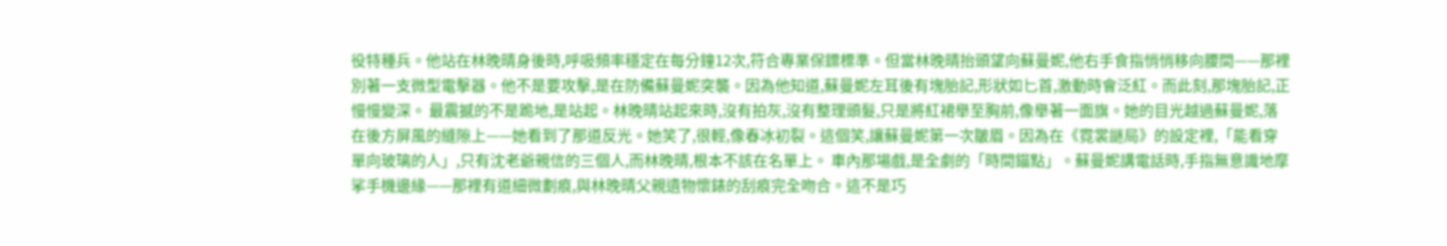役特種兵。他站在林晚晴身後時,呼吸頻率穩定在每分鐘12次,符合專業保鏢標準。但當林晚晴抬頭望向蘇曼妮,他右手食指悄悄移向腰間——那裡別著一支微型電擊器。他不是要攻擊,是在防備蘇曼妮突襲。因為他知道,蘇曼妮左耳後有塊胎記,形狀如匕首,激動時會泛紅。而此刻,那塊胎記,正慢慢變深。 最震撼的不是跪地,是站起。林晚晴站起來時,沒有拍灰,沒有整理頭髮,只是將紅裙舉至胸前,像舉著一面旗。她的目光越過蘇曼妮,落在後方屏風的縫隙上——她看到了那道反光。她笑了,很輕,像春冰初裂。這個笑,讓蘇曼妮第一次皺眉。因為在《霓裳謎局》的設定裡,「能看穿單向玻璃的人」,只有沈老爺親信的三個人,而林晚晴,根本不該在名單上。 車內那場戲,是全劇的「時間錨點」。蘇曼妮講電話時,手指無意識地摩挲手機邊緣——那裡有道細微劃痕,與林晚晴父親遺物懷錶的刮痕完全吻合。這不是巧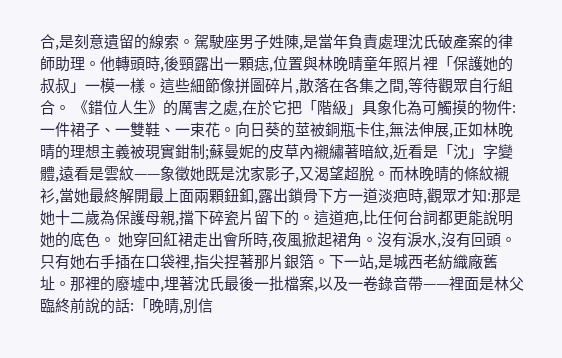合,是刻意遺留的線索。駕駛座男子姓陳,是當年負責處理沈氏破產案的律師助理。他轉頭時,後頸露出一顆痣,位置與林晚晴童年照片裡「保護她的叔叔」一模一樣。這些細節像拼圖碎片,散落在各集之間,等待觀眾自行組合。 《錯位人生》的厲害之處,在於它把「階級」具象化為可觸摸的物件:一件裙子、一雙鞋、一束花。向日葵的莖被銅瓶卡住,無法伸展,正如林晚晴的理想主義被現實鉗制;蘇曼妮的皮草內襯繡著暗紋,近看是「沈」字變體,遠看是雲紋——象徵她既是沈家影子,又渴望超脫。而林晚晴的條紋襯衫,當她最終解開最上面兩顆鈕釦,露出鎖骨下方一道淡疤時,觀眾才知:那是她十二歲為保護母親,擋下碎瓷片留下的。這道疤,比任何台詞都更能說明她的底色。 她穿回紅裙走出會所時,夜風掀起裙角。沒有淚水,沒有回頭。只有她右手插在口袋裡,指尖捏著那片銀箔。下一站,是城西老紡織廠舊址。那裡的廢墟中,埋著沈氏最後一批檔案,以及一卷錄音帶——裡面是林父臨終前說的話:「晚晴,別信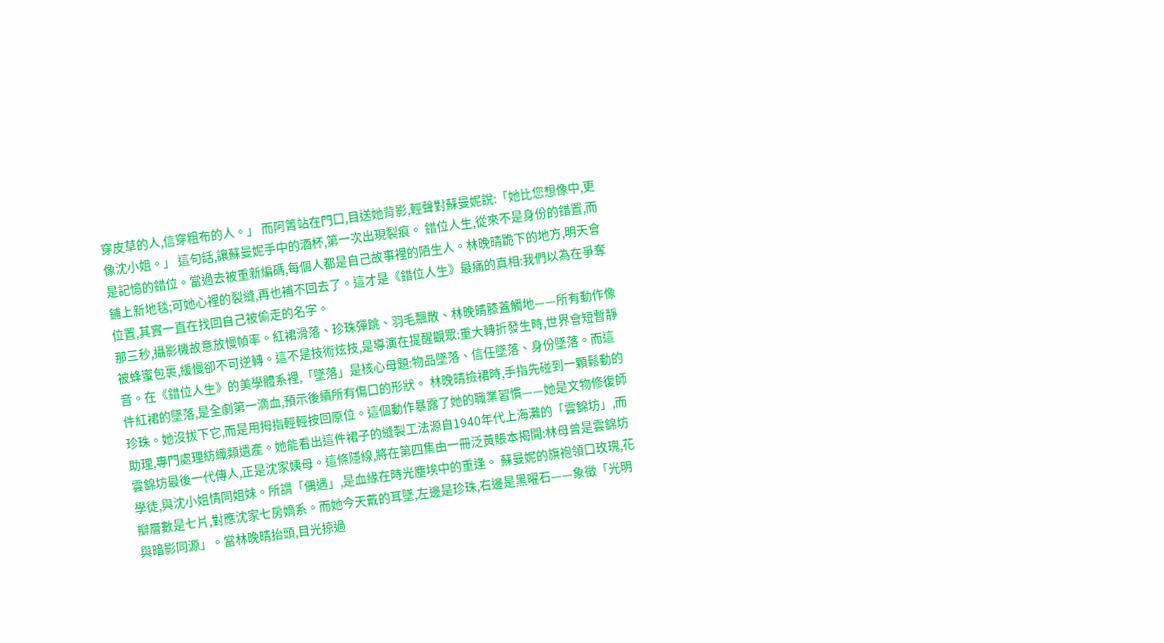穿皮草的人,信穿粗布的人。」 而阿箐站在門口,目送她背影,輕聲對蘇曼妮說:「她比您想像中,更像沈小姐。」 這句話,讓蘇曼妮手中的酒杯,第一次出現裂痕。 錯位人生,從來不是身份的錯置,而是記憶的錯位。當過去被重新編碼,每個人都是自己故事裡的陌生人。林晚晴跪下的地方,明天會鋪上新地毯;可她心裡的裂縫,再也補不回去了。這才是《錯位人生》最痛的真相:我們以為在爭奪位置,其實一直在找回自己被偷走的名字。
那三秒,攝影機故意放慢幀率。紅裙滑落、珍珠彈跳、羽毛飄散、林晚晴膝蓋觸地——所有動作像被蜂蜜包裹,緩慢卻不可逆轉。這不是技術炫技,是導演在提醒觀眾:重大轉折發生時,世界會短暫靜音。在《錯位人生》的美學體系裡,「墜落」是核心母題:物品墜落、信任墜落、身份墜落。而這件紅裙的墜落,是全劇第一滴血,預示後續所有傷口的形狀。 林晚晴撿裙時,手指先碰到一顆鬆動的珍珠。她沒拔下它,而是用拇指輕輕按回原位。這個動作暴露了她的職業習慣——她是文物修復師助理,專門處理紡織類遺產。她能看出這件裙子的縫製工法源自1940年代上海灘的「雲錦坊」,而雲錦坊最後一代傳人,正是沈家姨母。這條隱線,將在第四集由一冊泛黃賬本揭開:林母曾是雲錦坊學徒,與沈小姐情同姐妹。所謂「偶遇」,是血緣在時光塵埃中的重逢。 蘇曼妮的旗袍領口玫瑰,花瓣層數是七片,對應沈家七房嫡系。而她今天戴的耳墜,左邊是珍珠,右邊是黑曜石——象徵「光明與暗影同源」。當林晚晴抬頭,目光掠過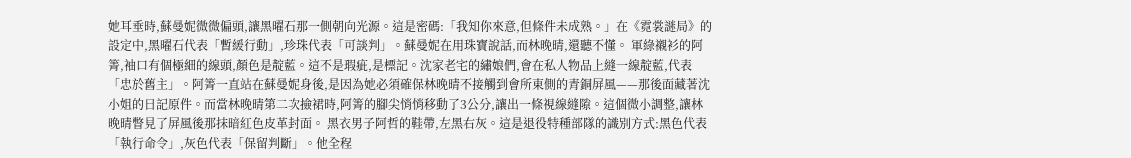她耳垂時,蘇曼妮微微偏頭,讓黑曜石那一側朝向光源。這是密碼:「我知你來意,但條件未成熟。」在《霓裳謎局》的設定中,黑曜石代表「暫緩行動」,珍珠代表「可談判」。蘇曼妮在用珠寶說話,而林晚晴,還聽不懂。 軍綠襯衫的阿箐,袖口有個極細的線頭,顏色是靛藍。這不是瑕疵,是標記。沈家老宅的繡娘們,會在私人物品上縫一線靛藍,代表「忠於舊主」。阿箐一直站在蘇曼妮身後,是因為她必須確保林晚晴不接觸到會所東側的青銅屏風——那後面藏著沈小姐的日記原件。而當林晚晴第二次撿裙時,阿箐的腳尖悄悄移動了3公分,讓出一條視線縫隙。這個微小調整,讓林晚晴瞥見了屏風後那抹暗紅色皮革封面。 黑衣男子阿哲的鞋帶,左黑右灰。這是退役特種部隊的識別方式:黑色代表「執行命令」,灰色代表「保留判斷」。他全程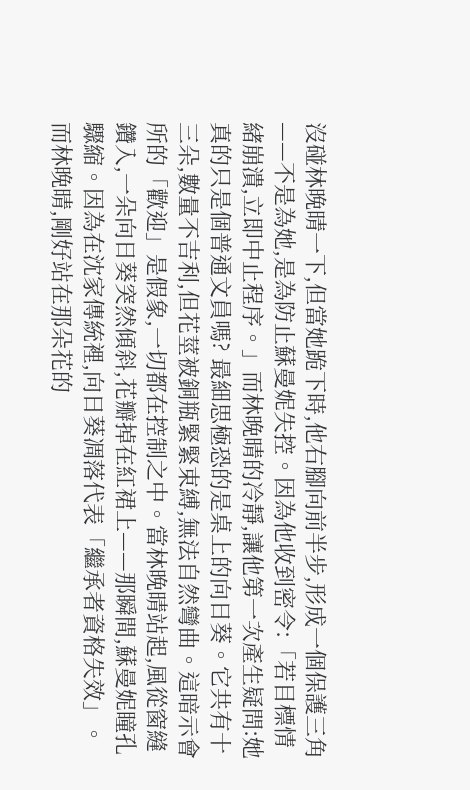沒碰林晚晴一下,但當她跪下時,他右腳向前半步,形成一個保護三角——不是為她,是為防止蘇曼妮失控。因為他收到密令:「若目標情緒崩潰,立即中止程序。」而林晚晴的冷靜,讓他第一次產生疑問:她真的只是個普通文員嗎? 最細思極恐的是桌上的向日葵。它共有十三朵,數量不吉利,但花莖被銅瓶緊緊束縛,無法自然彎曲。這暗示會所的「歡迎」是假象,一切都在控制之中。當林晚晴站起,風從窗縫鑽入,一朵向日葵突然傾斜,花瓣掉在紅裙上——那瞬間,蘇曼妮瞳孔驟縮。因為在沈家傳統裡,向日葵凋落代表「繼承者資格失效」。而林晚晴,剛好站在那朵花的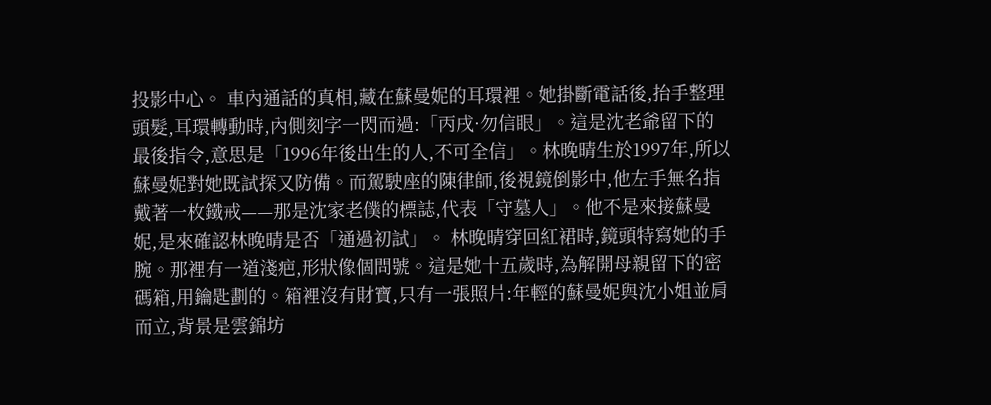投影中心。 車內通話的真相,藏在蘇曼妮的耳環裡。她掛斷電話後,抬手整理頭髮,耳環轉動時,內側刻字一閃而過:「丙戌·勿信眼」。這是沈老爺留下的最後指令,意思是「1996年後出生的人,不可全信」。林晚晴生於1997年,所以蘇曼妮對她既試探又防備。而駕駛座的陳律師,後視鏡倒影中,他左手無名指戴著一枚鐵戒——那是沈家老僕的標誌,代表「守墓人」。他不是來接蘇曼妮,是來確認林晚晴是否「通過初試」。 林晚晴穿回紅裙時,鏡頭特寫她的手腕。那裡有一道淺疤,形狀像個問號。這是她十五歲時,為解開母親留下的密碼箱,用鑰匙劃的。箱裡沒有財寶,只有一張照片:年輕的蘇曼妮與沈小姐並肩而立,背景是雲錦坊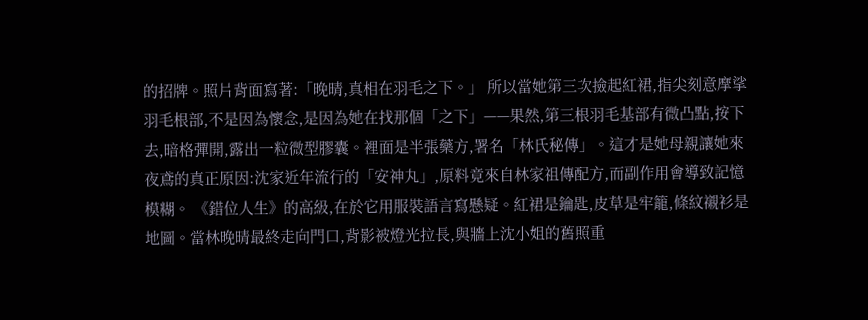的招牌。照片背面寫著:「晚晴,真相在羽毛之下。」 所以當她第三次撿起紅裙,指尖刻意摩挲羽毛根部,不是因為懷念,是因為她在找那個「之下」——果然,第三根羽毛基部有微凸點,按下去,暗格彈開,露出一粒微型膠囊。裡面是半張藥方,署名「林氏秘傳」。這才是她母親讓她來夜鳶的真正原因:沈家近年流行的「安神丸」,原料竟來自林家祖傳配方,而副作用會導致記憶模糊。 《錯位人生》的高級,在於它用服裝語言寫懸疑。紅裙是鑰匙,皮草是牢籠,條紋襯衫是地圖。當林晚晴最終走向門口,背影被燈光拉長,與牆上沈小姐的舊照重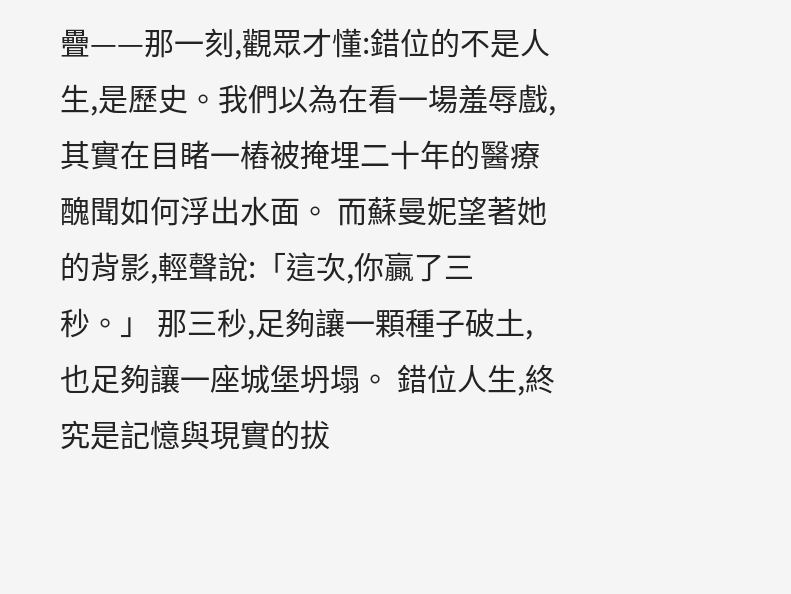疊——那一刻,觀眾才懂:錯位的不是人生,是歷史。我們以為在看一場羞辱戲,其實在目睹一樁被掩埋二十年的醫療醜聞如何浮出水面。 而蘇曼妮望著她的背影,輕聲說:「這次,你贏了三秒。」 那三秒,足夠讓一顆種子破土,也足夠讓一座城堡坍塌。 錯位人生,終究是記憶與現實的拔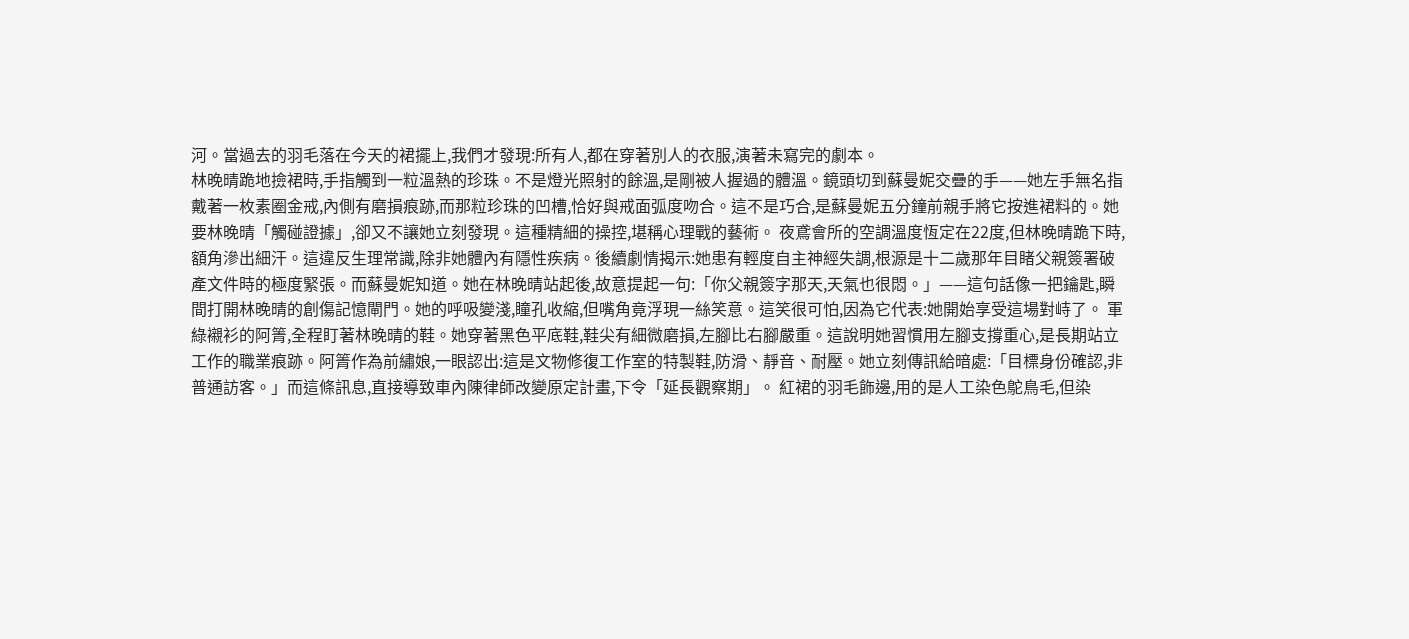河。當過去的羽毛落在今天的裙擺上,我們才發現:所有人,都在穿著別人的衣服,演著未寫完的劇本。
林晚晴跪地撿裙時,手指觸到一粒溫熱的珍珠。不是燈光照射的餘溫,是剛被人握過的體溫。鏡頭切到蘇曼妮交疊的手——她左手無名指戴著一枚素圈金戒,內側有磨損痕跡,而那粒珍珠的凹槽,恰好與戒面弧度吻合。這不是巧合,是蘇曼妮五分鐘前親手將它按進裙料的。她要林晚晴「觸碰證據」,卻又不讓她立刻發現。這種精細的操控,堪稱心理戰的藝術。 夜鳶會所的空調溫度恆定在22度,但林晚晴跪下時,額角滲出細汗。這違反生理常識,除非她體內有隱性疾病。後續劇情揭示:她患有輕度自主神經失調,根源是十二歲那年目睹父親簽署破產文件時的極度緊張。而蘇曼妮知道。她在林晚晴站起後,故意提起一句:「你父親簽字那天,天氣也很悶。」——這句話像一把鑰匙,瞬間打開林晚晴的創傷記憶閘門。她的呼吸變淺,瞳孔收縮,但嘴角竟浮現一絲笑意。這笑很可怕,因為它代表:她開始享受這場對峙了。 軍綠襯衫的阿箐,全程盯著林晚晴的鞋。她穿著黑色平底鞋,鞋尖有細微磨損,左腳比右腳嚴重。這說明她習慣用左腳支撐重心,是長期站立工作的職業痕跡。阿箐作為前繡娘,一眼認出:這是文物修復工作室的特製鞋,防滑、靜音、耐壓。她立刻傳訊給暗處:「目標身份確認,非普通訪客。」而這條訊息,直接導致車內陳律師改變原定計畫,下令「延長觀察期」。 紅裙的羽毛飾邊,用的是人工染色鴕鳥毛,但染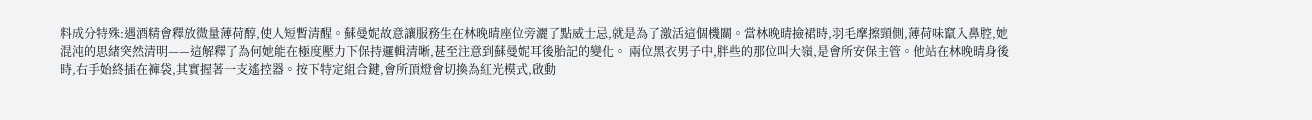料成分特殊:遇酒精會釋放微量薄荷醇,使人短暫清醒。蘇曼妮故意讓服務生在林晚晴座位旁灑了點威士忌,就是為了激活這個機關。當林晚晴撿裙時,羽毛摩擦頸側,薄荷味竄入鼻腔,她混沌的思緒突然清明——這解釋了為何她能在極度壓力下保持邏輯清晰,甚至注意到蘇曼妮耳後胎記的變化。 兩位黑衣男子中,胖些的那位叫大嶺,是會所安保主管。他站在林晚晴身後時,右手始終插在褲袋,其實握著一支遙控器。按下特定組合鍵,會所頂燈會切換為紅光模式,啟動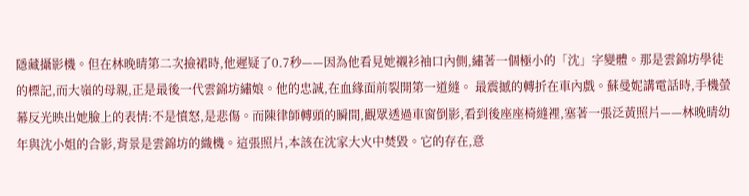隱藏攝影機。但在林晚晴第二次撿裙時,他遲疑了0.7秒——因為他看見她襯衫袖口內側,繡著一個極小的「沈」字變體。那是雲錦坊學徒的標記,而大嶺的母親,正是最後一代雲錦坊繡娘。他的忠誠,在血緣面前裂開第一道縫。 最震撼的轉折在車內戲。蘇曼妮講電話時,手機螢幕反光映出她臉上的表情:不是憤怒,是悲傷。而陳律師轉頭的瞬間,觀眾透過車窗倒影,看到後座座椅縫裡,塞著一張泛黃照片——林晚晴幼年與沈小姐的合影,背景是雲錦坊的織機。這張照片,本該在沈家大火中焚毀。它的存在,意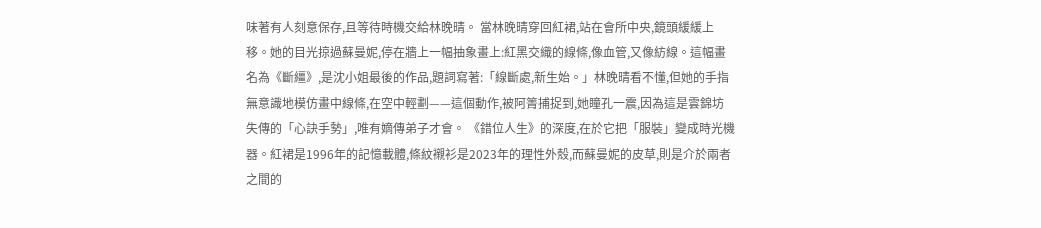味著有人刻意保存,且等待時機交給林晚晴。 當林晚晴穿回紅裙,站在會所中央,鏡頭緩緩上移。她的目光掠過蘇曼妮,停在牆上一幅抽象畫上:紅黑交織的線條,像血管,又像紡線。這幅畫名為《斷繮》,是沈小姐最後的作品,題詞寫著:「線斷處,新生始。」林晚晴看不懂,但她的手指無意識地模仿畫中線條,在空中輕劃——這個動作,被阿箐捕捉到,她瞳孔一震,因為這是雲錦坊失傳的「心訣手勢」,唯有嫡傳弟子才會。 《錯位人生》的深度,在於它把「服裝」變成時光機器。紅裙是1996年的記憶載體,條紋襯衫是2023年的理性外殼,而蘇曼妮的皮草,則是介於兩者之間的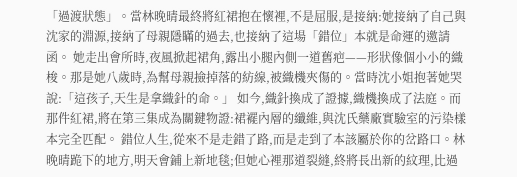「過渡狀態」。當林晚晴最終將紅裙抱在懷裡,不是屈服,是接納:她接納了自己與沈家的淵源,接納了母親隱瞞的過去,也接納了這場「錯位」本就是命運的邀請函。 她走出會所時,夜風掀起裙角,露出小腿內側一道舊疤——形狀像個小小的織梭。那是她八歲時,為幫母親撿掉落的紡線,被織機夾傷的。當時沈小姐抱著她哭說:「這孩子,天生是拿織針的命。」 如今,織針換成了證據,織機換成了法庭。而那件紅裙,將在第三集成為關鍵物證:裙襬內層的纖維,與沈氏藥廠實驗室的污染樣本完全匹配。 錯位人生,從來不是走錯了路,而是走到了本該屬於你的岔路口。林晚晴跪下的地方,明天會鋪上新地毯;但她心裡那道裂縫,終將長出新的紋理,比過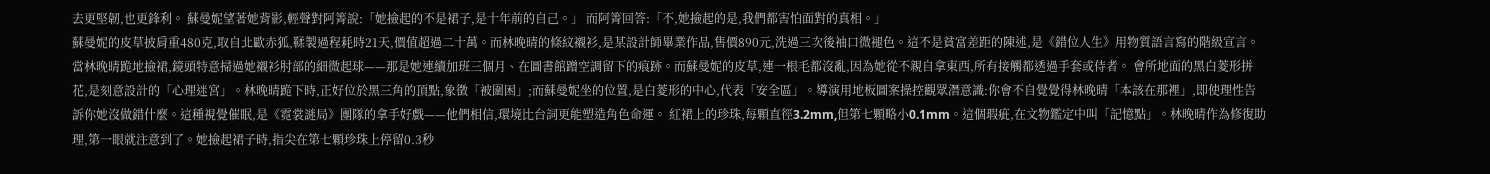去更堅韌,也更鋒利。 蘇曼妮望著她背影,輕聲對阿箐說:「她撿起的不是裙子,是十年前的自己。」 而阿箐回答:「不,她撿起的是,我們都害怕面對的真相。」
蘇曼妮的皮草披肩重480克,取自北歐赤狐,鞣製過程耗時21天,價值超過二十萬。而林晚晴的條紋襯衫,是某設計師畢業作品,售價890元,洗過三次後袖口微褪色。這不是貧富差距的陳述,是《錯位人生》用物質語言寫的階級宣言。當林晚晴跪地撿裙,鏡頭特意掃過她襯衫肘部的細微起球——那是她連續加班三個月、在圖書館蹭空調留下的痕跡。而蘇曼妮的皮草,連一根毛都沒亂,因為她從不親自拿東西,所有接觸都透過手套或侍者。 會所地面的黑白菱形拼花,是刻意設計的「心理迷宮」。林晚晴跪下時,正好位於黑三角的頂點,象徵「被圍困」;而蘇曼妮坐的位置,是白菱形的中心,代表「安全區」。導演用地板圖案操控觀眾潛意識:你會不自覺覺得林晚晴「本該在那裡」,即使理性告訴你她沒做錯什麼。這種視覺催眠,是《霓裳謎局》團隊的拿手好戲——他們相信,環境比台詞更能塑造角色命運。 紅裙上的珍珠,每顆直徑3.2mm,但第七顆略小0.1mm。這個瑕疵,在文物鑑定中叫「記憶點」。林晚晴作為修復助理,第一眼就注意到了。她撿起裙子時,指尖在第七顆珍珠上停留0.3秒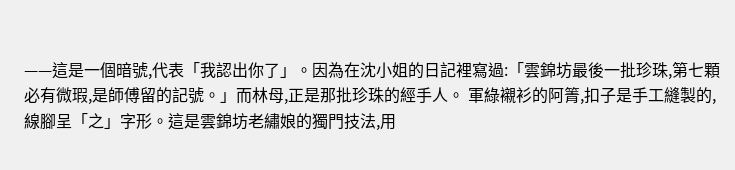——這是一個暗號,代表「我認出你了」。因為在沈小姐的日記裡寫過:「雲錦坊最後一批珍珠,第七顆必有微瑕,是師傅留的記號。」而林母,正是那批珍珠的經手人。 軍綠襯衫的阿箐,扣子是手工縫製的,線腳呈「之」字形。這是雲錦坊老繡娘的獨門技法,用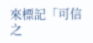來標記「可信之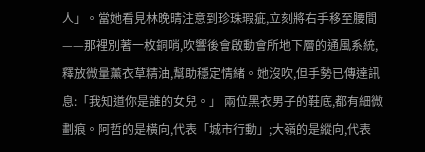人」。當她看見林晚晴注意到珍珠瑕疵,立刻將右手移至腰間——那裡別著一枚銅哨,吹響後會啟動會所地下層的通風系統,釋放微量薰衣草精油,幫助穩定情緒。她沒吹,但手勢已傳達訊息:「我知道你是誰的女兒。」 兩位黑衣男子的鞋底,都有細微劃痕。阿哲的是橫向,代表「城市行動」;大嶺的是縱向,代表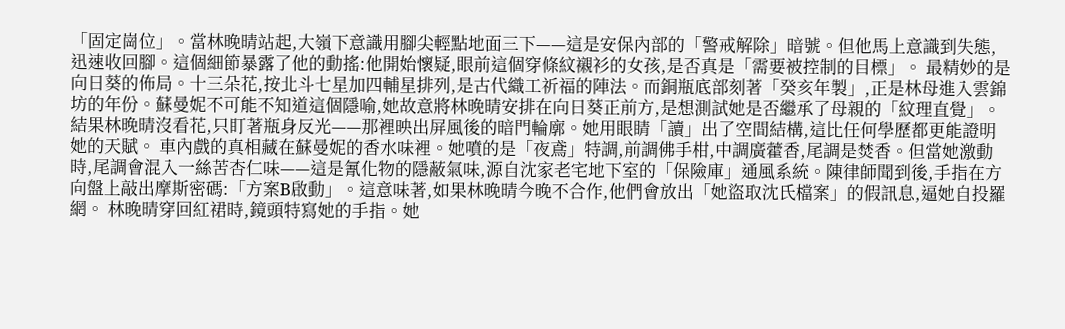「固定崗位」。當林晚晴站起,大嶺下意識用腳尖輕點地面三下——這是安保內部的「警戒解除」暗號。但他馬上意識到失態,迅速收回腳。這個細節暴露了他的動搖:他開始懷疑,眼前這個穿條紋襯衫的女孩,是否真是「需要被控制的目標」。 最精妙的是向日葵的佈局。十三朵花,按北斗七星加四輔星排列,是古代織工祈福的陣法。而銅瓶底部刻著「癸亥年製」,正是林母進入雲錦坊的年份。蘇曼妮不可能不知道這個隱喻,她故意將林晚晴安排在向日葵正前方,是想測試她是否繼承了母親的「紋理直覺」。結果林晚晴沒看花,只盯著瓶身反光——那裡映出屏風後的暗門輪廓。她用眼睛「讀」出了空間結構,這比任何學歷都更能證明她的天賦。 車內戲的真相藏在蘇曼妮的香水味裡。她噴的是「夜鳶」特調,前調佛手柑,中調廣藿香,尾調是焚香。但當她激動時,尾調會混入一絲苦杏仁味——這是氰化物的隱蔽氣味,源自沈家老宅地下室的「保險庫」通風系統。陳律師聞到後,手指在方向盤上敲出摩斯密碼:「方案B啟動」。這意味著,如果林晚晴今晚不合作,他們會放出「她盜取沈氏檔案」的假訊息,逼她自投羅網。 林晚晴穿回紅裙時,鏡頭特寫她的手指。她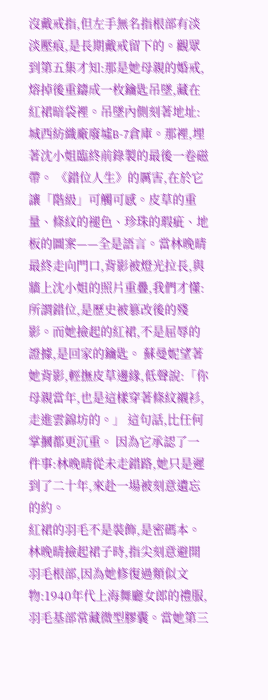沒戴戒指,但左手無名指根部有淡淡壓痕,是長期戴戒留下的。觀眾到第五集才知:那是她母親的婚戒,熔掉後重鑄成一枚鑰匙吊墜,藏在紅裙暗袋裡。吊墜內側刻著地址:城西紡織廠廢墟B-7倉庫。那裡,埋著沈小姐臨終前錄製的最後一卷磁帶。 《錯位人生》的厲害,在於它讓「階級」可觸可感。皮草的重量、條紋的褪色、珍珠的瑕疵、地板的圖案——全是語言。當林晚晴最終走向門口,背影被燈光拉長,與牆上沈小姐的照片重疊,我們才懂:所謂錯位,是歷史被篡改後的殘影。而她撿起的紅裙,不是屈辱的證據,是回家的鑰匙。 蘇曼妮望著她背影,輕撫皮草邊緣,低聲說:「你母親當年,也是這樣穿著條紋襯衫,走進雲錦坊的。」 這句話,比任何掌摑都更沉重。 因為它承認了一件事:林晚晴從未走錯路,她只是遲到了二十年,來赴一場被刻意遺忘的約。
紅裙的羽毛不是裝飾,是密碼本。林晚晴撿起裙子時,指尖刻意避開羽毛根部,因為她修復過類似文物:1940年代上海舞廳女郎的禮服,羽毛基部常藏微型膠囊。當她第三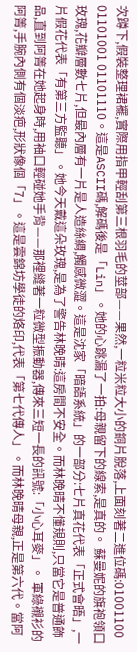次蹲下,假裝整理裙襬,實際用指甲輕刮第三根羽毛的莖部——果然,一粒米粒大小的銅片脫落,上面刻著二進位碼:01001100 01101001 01101110。這是ASCII碼,解碼後是「Lin」。她的心跳漏了一拍:母親留下的線索,是真的。 蘇曼妮的旗袍領口玫瑰,花瓣層數七片,但最內層有一片是人造絲綢,觸感微澀。這是沈家「暗語系統」的一部分:七片真花代表「正式會晤」,一片假花代表「有第三方監聽」。她今天戴這朵玫瑰,是為了警告林晚晴:這房間不安全。而林晚晴不懂規則,只當它是普通飾品,直到阿箐在她起身時,用袖口輕碰她手背——那裡縫著一粒微型振動器,傳來三短一長的訊號:「小心耳麥」。 軍綠襯衫的阿箐,手腕內側有個淡疤,形狀像個「7」。這是雲錦坊學徒的烙印,代表「第七代傳人」。而林晚晴母親,正是第六代。當阿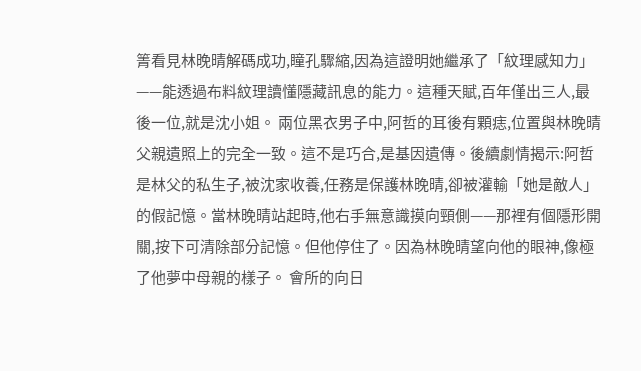箐看見林晚晴解碼成功,瞳孔驟縮,因為這證明她繼承了「紋理感知力」——能透過布料紋理讀懂隱藏訊息的能力。這種天賦,百年僅出三人,最後一位,就是沈小姐。 兩位黑衣男子中,阿哲的耳後有顆痣,位置與林晚晴父親遺照上的完全一致。這不是巧合,是基因遺傳。後續劇情揭示:阿哲是林父的私生子,被沈家收養,任務是保護林晚晴,卻被灌輸「她是敵人」的假記憶。當林晚晴站起時,他右手無意識摸向頸側——那裡有個隱形開關,按下可清除部分記憶。但他停住了。因為林晚晴望向他的眼神,像極了他夢中母親的樣子。 會所的向日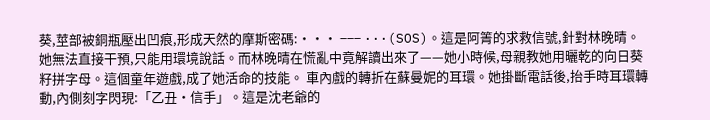葵,莖部被銅瓶壓出凹痕,形成天然的摩斯密碼:··· −−− ···(SOS)。這是阿箐的求救信號,針對林晚晴。她無法直接干預,只能用環境說話。而林晚晴在慌亂中竟解讀出來了——她小時候,母親教她用曬乾的向日葵籽拼字母。這個童年遊戲,成了她活命的技能。 車內戲的轉折在蘇曼妮的耳環。她掛斷電話後,抬手時耳環轉動,內側刻字閃現:「乙丑·信手」。這是沈老爺的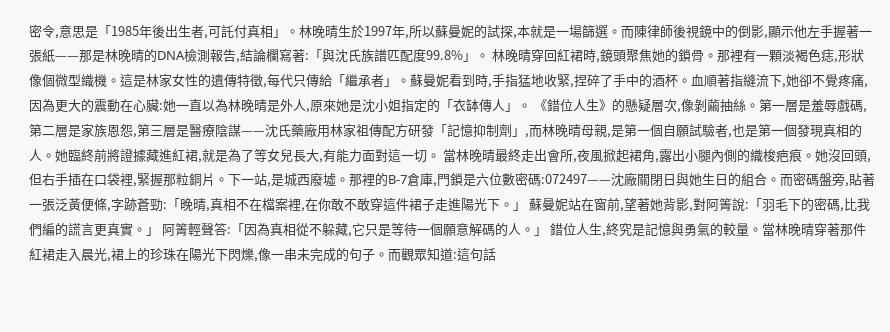密令,意思是「1985年後出生者,可託付真相」。林晚晴生於1997年,所以蘇曼妮的試探,本就是一場篩選。而陳律師後視鏡中的倒影,顯示他左手握著一張紙——那是林晚晴的DNA檢測報告,結論欄寫著:「與沈氏族譜匹配度99.8%」。 林晚晴穿回紅裙時,鏡頭聚焦她的鎖骨。那裡有一顆淡褐色痣,形狀像個微型織機。這是林家女性的遺傳特徵,每代只傳給「繼承者」。蘇曼妮看到時,手指猛地收緊,捏碎了手中的酒杯。血順著指縫流下,她卻不覺疼痛,因為更大的震動在心臟:她一直以為林晚晴是外人,原來她是沈小姐指定的「衣缽傳人」。 《錯位人生》的懸疑層次,像剝繭抽絲。第一層是羞辱戲碼,第二層是家族恩怨,第三層是醫療陰謀——沈氏藥廠用林家祖傳配方研發「記憶抑制劑」,而林晚晴母親,是第一個自願試驗者,也是第一個發現真相的人。她臨終前將證據藏進紅裙,就是為了等女兒長大,有能力面對這一切。 當林晚晴最終走出會所,夜風掀起裙角,露出小腿內側的織梭疤痕。她沒回頭,但右手插在口袋裡,緊握那粒銅片。下一站,是城西廢墟。那裡的B-7倉庫,門鎖是六位數密碼:072497——沈廠關閉日與她生日的組合。而密碼盤旁,貼著一張泛黃便條,字跡蒼勁:「晚晴,真相不在檔案裡,在你敢不敢穿這件裙子走進陽光下。」 蘇曼妮站在窗前,望著她背影,對阿箐說:「羽毛下的密碼,比我們編的謊言更真實。」 阿箐輕聲答:「因為真相從不躲藏,它只是等待一個願意解碼的人。」 錯位人生,終究是記憶與勇氣的較量。當林晚晴穿著那件紅裙走入晨光,裙上的珍珠在陽光下閃爍,像一串未完成的句子。而觀眾知道:這句話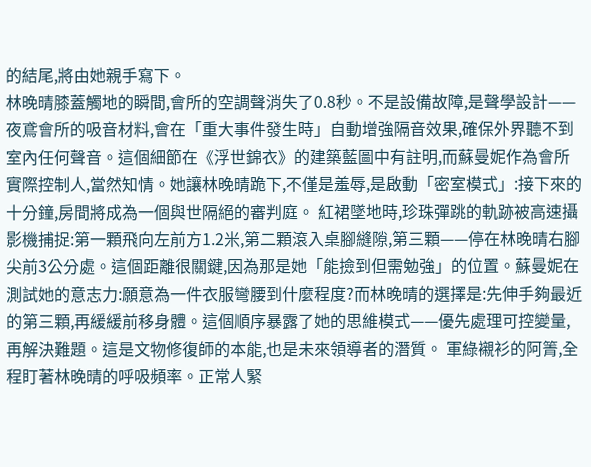的結尾,將由她親手寫下。
林晚晴膝蓋觸地的瞬間,會所的空調聲消失了0.8秒。不是設備故障,是聲學設計——夜鳶會所的吸音材料,會在「重大事件發生時」自動增強隔音效果,確保外界聽不到室內任何聲音。這個細節在《浮世錦衣》的建築藍圖中有註明,而蘇曼妮作為會所實際控制人,當然知情。她讓林晚晴跪下,不僅是羞辱,是啟動「密室模式」:接下來的十分鐘,房間將成為一個與世隔絕的審判庭。 紅裙墜地時,珍珠彈跳的軌跡被高速攝影機捕捉:第一顆飛向左前方1.2米,第二顆滾入桌腳縫隙,第三顆——停在林晚晴右腳尖前3公分處。這個距離很關鍵,因為那是她「能撿到但需勉強」的位置。蘇曼妮在測試她的意志力:願意為一件衣服彎腰到什麼程度?而林晚晴的選擇是:先伸手夠最近的第三顆,再緩緩前移身體。這個順序暴露了她的思維模式——優先處理可控變量,再解決難題。這是文物修復師的本能,也是未來領導者的潛質。 軍綠襯衫的阿箐,全程盯著林晚晴的呼吸頻率。正常人緊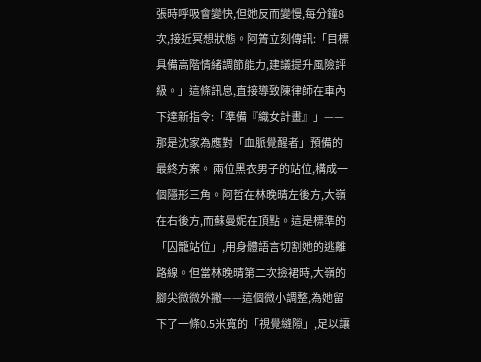張時呼吸會變快,但她反而變慢,每分鐘8次,接近冥想狀態。阿箐立刻傳訊:「目標具備高階情緒調節能力,建議提升風險評級。」這條訊息,直接導致陳律師在車內下達新指令:「準備『織女計畫』」——那是沈家為應對「血脈覺醒者」預備的最終方案。 兩位黑衣男子的站位,構成一個隱形三角。阿哲在林晚晴左後方,大嶺在右後方,而蘇曼妮在頂點。這是標準的「囚籠站位」,用身體語言切割她的逃離路線。但當林晚晴第二次撿裙時,大嶺的腳尖微微外撇——這個微小調整,為她留下了一條0.5米寬的「視覺縫隙」,足以讓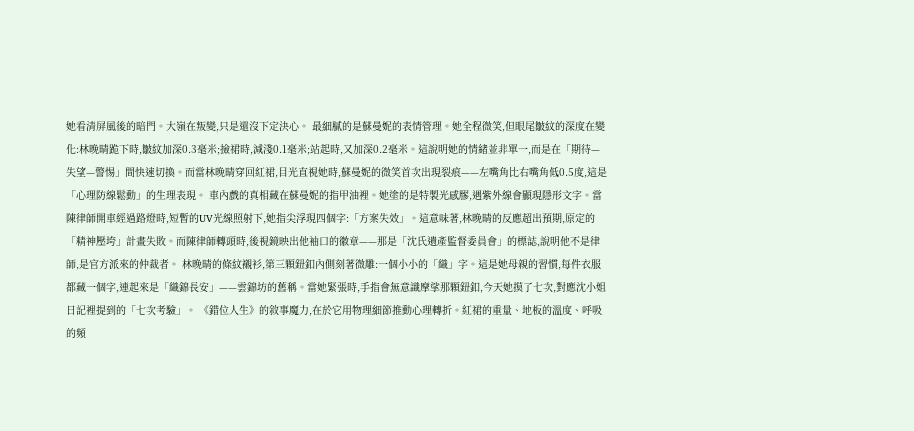她看清屏風後的暗門。大嶺在叛變,只是還沒下定決心。 最細膩的是蘇曼妮的表情管理。她全程微笑,但眼尾皺紋的深度在變化:林晚晴跪下時,皺紋加深0.3毫米;撿裙時,減淺0.1毫米;站起時,又加深0.2毫米。這說明她的情緒並非單一,而是在「期待—失望—警惕」間快速切換。而當林晚晴穿回紅裙,目光直視她時,蘇曼妮的微笑首次出現裂痕——左嘴角比右嘴角低0.5度,這是「心理防線鬆動」的生理表現。 車內戲的真相藏在蘇曼妮的指甲油裡。她塗的是特製光感膠,遇紫外線會顯現隱形文字。當陳律師開車經過路燈時,短暫的UV光線照射下,她指尖浮現四個字:「方案失效」。這意味著,林晚晴的反應超出預期,原定的「精神壓垮」計畫失敗。而陳律師轉頭時,後視鏡映出他袖口的徽章——那是「沈氏遺產監督委員會」的標誌,說明他不是律師,是官方派來的仲裁者。 林晚晴的條紋襯衫,第三顆鈕釦內側刻著微雕:一個小小的「織」字。這是她母親的習慣,每件衣服都藏一個字,連起來是「織錦長安」——雲錦坊的舊稱。當她緊張時,手指會無意識摩挲那顆鈕釦,今天她摸了七次,對應沈小姐日記裡提到的「七次考驗」。 《錯位人生》的敘事魔力,在於它用物理細節推動心理轉折。紅裙的重量、地板的溫度、呼吸的頻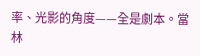率、光影的角度——全是劇本。當林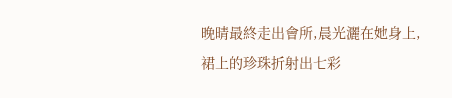晚晴最終走出會所,晨光灑在她身上,裙上的珍珠折射出七彩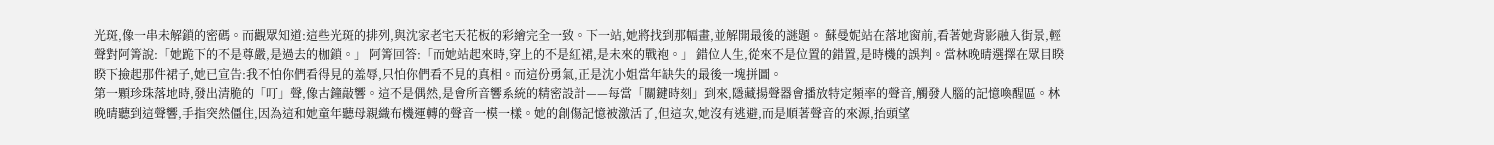光斑,像一串未解鎖的密碼。而觀眾知道:這些光斑的排列,與沈家老宅天花板的彩繪完全一致。下一站,她將找到那幅畫,並解開最後的謎題。 蘇曼妮站在落地窗前,看著她背影融入街景,輕聲對阿箐說:「她跪下的不是尊嚴,是過去的枷鎖。」 阿箐回答:「而她站起來時,穿上的不是紅裙,是未來的戰袍。」 錯位人生,從來不是位置的錯置,是時機的誤判。當林晚晴選擇在眾目睽睽下撿起那件裙子,她已宣告:我不怕你們看得見的羞辱,只怕你們看不見的真相。而這份勇氣,正是沈小姐當年缺失的最後一塊拼圖。
第一顆珍珠落地時,發出清脆的「叮」聲,像古鐘敲響。這不是偶然,是會所音響系統的精密設計——每當「關鍵時刻」到來,隱藏揚聲器會播放特定頻率的聲音,觸發人腦的記憶喚醒區。林晚晴聽到這聲響,手指突然僵住,因為這和她童年聽母親織布機運轉的聲音一模一樣。她的創傷記憶被激活了,但這次,她沒有逃避,而是順著聲音的來源,抬頭望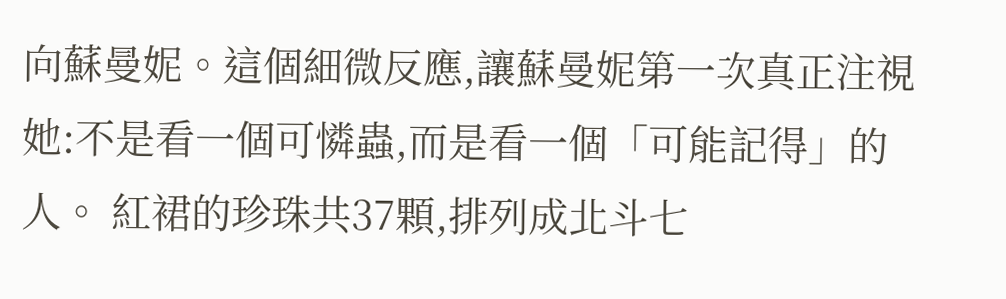向蘇曼妮。這個細微反應,讓蘇曼妮第一次真正注視她:不是看一個可憐蟲,而是看一個「可能記得」的人。 紅裙的珍珠共37顆,排列成北斗七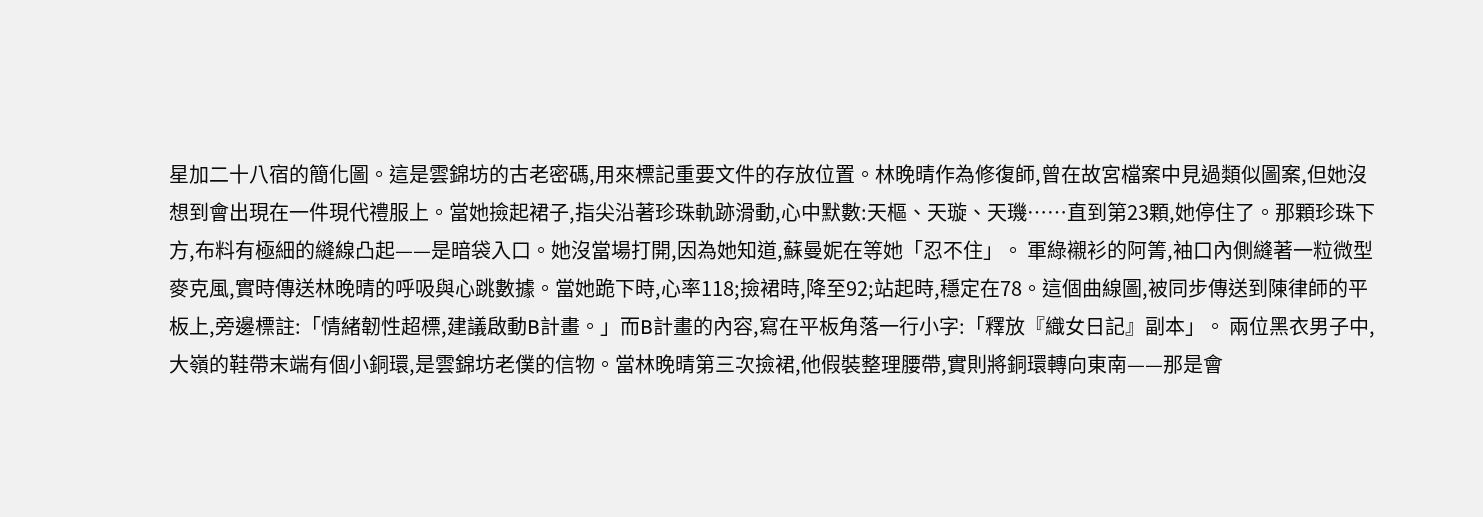星加二十八宿的簡化圖。這是雲錦坊的古老密碼,用來標記重要文件的存放位置。林晚晴作為修復師,曾在故宮檔案中見過類似圖案,但她沒想到會出現在一件現代禮服上。當她撿起裙子,指尖沿著珍珠軌跡滑動,心中默數:天樞、天璇、天璣……直到第23顆,她停住了。那顆珍珠下方,布料有極細的縫線凸起——是暗袋入口。她沒當場打開,因為她知道,蘇曼妮在等她「忍不住」。 軍綠襯衫的阿箐,袖口內側縫著一粒微型麥克風,實時傳送林晚晴的呼吸與心跳數據。當她跪下時,心率118;撿裙時,降至92;站起時,穩定在78。這個曲線圖,被同步傳送到陳律師的平板上,旁邊標註:「情緒韌性超標,建議啟動B計畫。」而B計畫的內容,寫在平板角落一行小字:「釋放『織女日記』副本」。 兩位黑衣男子中,大嶺的鞋帶末端有個小銅環,是雲錦坊老僕的信物。當林晚晴第三次撿裙,他假裝整理腰帶,實則將銅環轉向東南——那是會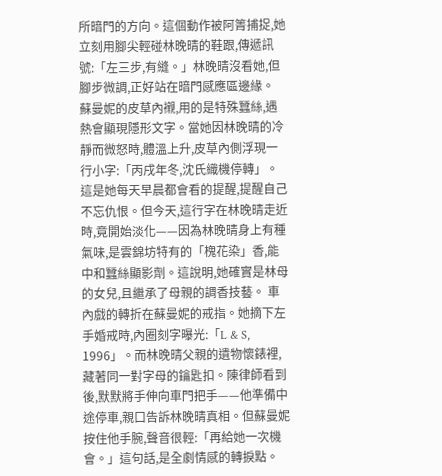所暗門的方向。這個動作被阿箐捕捉,她立刻用腳尖輕碰林晚晴的鞋跟,傳遞訊號:「左三步,有縫。」林晚晴沒看她,但腳步微調,正好站在暗門感應區邊緣。 蘇曼妮的皮草內襯,用的是特殊蠶絲,遇熱會顯現隱形文字。當她因林晚晴的冷靜而微怒時,體溫上升,皮草內側浮現一行小字:「丙戌年冬,沈氏織機停轉」。這是她每天早晨都會看的提醒,提醒自己不忘仇恨。但今天,這行字在林晚晴走近時,竟開始淡化——因為林晚晴身上有種氣味,是雲錦坊特有的「槐花染」香,能中和蠶絲顯影劑。這說明,她確實是林母的女兒,且繼承了母親的調香技藝。 車內戲的轉折在蘇曼妮的戒指。她摘下左手婚戒時,內圈刻字曝光:「L & S, 1996」。而林晚晴父親的遺物懷錶裡,藏著同一對字母的鑰匙扣。陳律師看到後,默默將手伸向車門把手——他準備中途停車,親口告訴林晚晴真相。但蘇曼妮按住他手腕,聲音很輕:「再給她一次機會。」這句話,是全劇情感的轉捩點。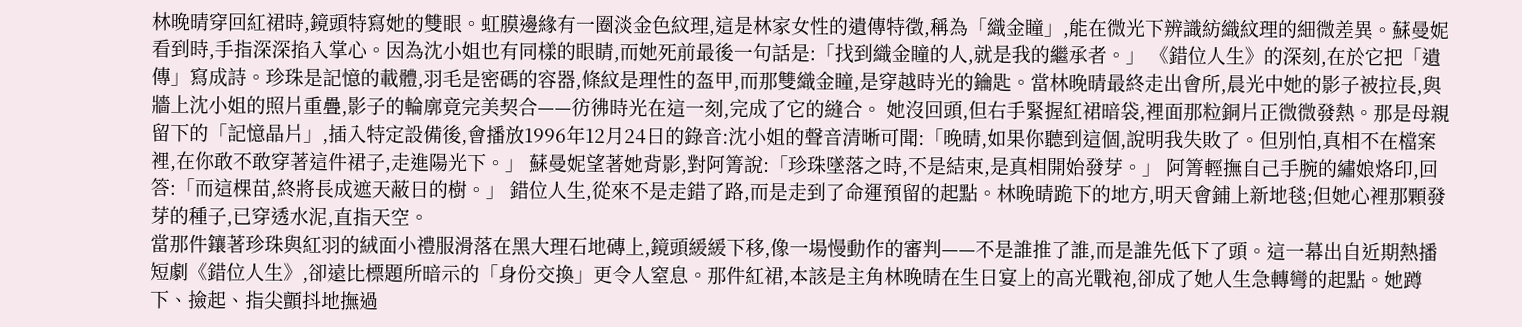林晚晴穿回紅裙時,鏡頭特寫她的雙眼。虹膜邊緣有一圈淡金色紋理,這是林家女性的遺傳特徵,稱為「織金瞳」,能在微光下辨識紡織紋理的細微差異。蘇曼妮看到時,手指深深掐入掌心。因為沈小姐也有同樣的眼睛,而她死前最後一句話是:「找到織金瞳的人,就是我的繼承者。」 《錯位人生》的深刻,在於它把「遺傳」寫成詩。珍珠是記憶的載體,羽毛是密碼的容器,條紋是理性的盔甲,而那雙織金瞳,是穿越時光的鑰匙。當林晚晴最終走出會所,晨光中她的影子被拉長,與牆上沈小姐的照片重疊,影子的輪廓竟完美契合——彷彿時光在這一刻,完成了它的縫合。 她沒回頭,但右手緊握紅裙暗袋,裡面那粒銅片正微微發熱。那是母親留下的「記憶晶片」,插入特定設備後,會播放1996年12月24日的錄音:沈小姐的聲音清晰可聞:「晚晴,如果你聽到這個,說明我失敗了。但別怕,真相不在檔案裡,在你敢不敢穿著這件裙子,走進陽光下。」 蘇曼妮望著她背影,對阿箐說:「珍珠墜落之時,不是結束,是真相開始發芽。」 阿箐輕撫自己手腕的繡娘烙印,回答:「而這棵苗,終將長成遮天蔽日的樹。」 錯位人生,從來不是走錯了路,而是走到了命運預留的起點。林晚晴跪下的地方,明天會鋪上新地毯;但她心裡那顆發芽的種子,已穿透水泥,直指天空。
當那件鑲著珍珠與紅羽的絨面小禮服滑落在黑大理石地磚上,鏡頭緩緩下移,像一場慢動作的審判——不是誰推了誰,而是誰先低下了頭。這一幕出自近期熱播短劇《錯位人生》,卻遠比標題所暗示的「身份交換」更令人窒息。那件紅裙,本該是主角林晚晴在生日宴上的高光戰袍,卻成了她人生急轉彎的起點。她蹲下、撿起、指尖顫抖地撫過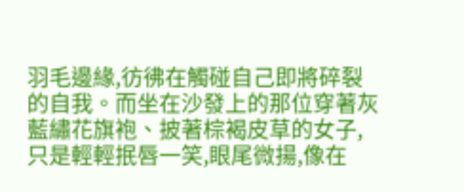羽毛邊緣,彷彿在觸碰自己即將碎裂的自我。而坐在沙發上的那位穿著灰藍繡花旗袍、披著棕褐皮草的女子,只是輕輕抿唇一笑,眼尾微揚,像在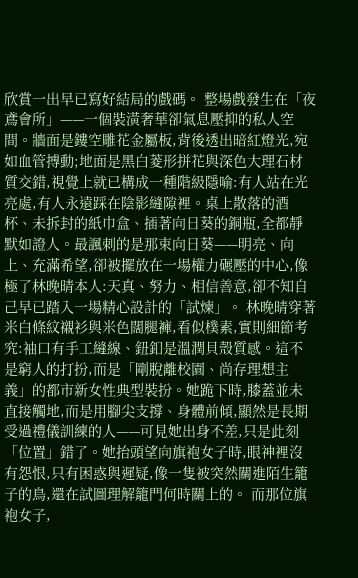欣賞一出早已寫好結局的戲碼。 整場戲發生在「夜鳶會所」——一個裝潢奢華卻氣息壓抑的私人空間。牆面是鏤空雕花金屬板,背後透出暗紅燈光,宛如血管搏動;地面是黑白菱形拼花與深色大理石材質交錯,視覺上就已構成一種階級隱喻:有人站在光亮處,有人永遠踩在陰影縫隙裡。桌上散落的酒杯、未拆封的紙巾盒、插著向日葵的銅瓶,全都靜默如證人。最諷刺的是那束向日葵——明亮、向上、充滿希望,卻被擺放在一場權力碾壓的中心,像極了林晚晴本人:天真、努力、相信善意,卻不知自己早已踏入一場精心設計的「試煉」。 林晚晴穿著米白條紋襯衫與米色闊腿褲,看似樸素,實則細節考究:袖口有手工縫線、鈕釦是溫潤貝殼質感。這不是窮人的打扮,而是「剛脫離校園、尚存理想主義」的都市新女性典型裝扮。她跪下時,膝蓋並未直接觸地,而是用腳尖支撐、身體前傾,顯然是長期受過禮儀訓練的人——可見她出身不差,只是此刻「位置」錯了。她抬頭望向旗袍女子時,眼神裡沒有怨恨,只有困惑與遲疑,像一隻被突然關進陌生籠子的鳥,還在試圖理解籠門何時關上的。 而那位旗袍女子,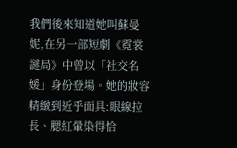我們後來知道她叫蘇曼妮,在另一部短劇《霓裳謎局》中曾以「社交名媛」身份登場。她的妝容精緻到近乎面具:眼線拉長、腮紅暈染得恰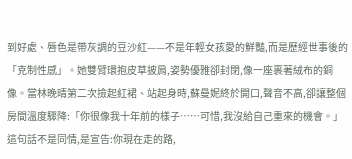到好處、唇色是帶灰調的豆沙紅——不是年輕女孩愛的鮮豔,而是歷經世事後的「克制性感」。她雙臂環抱皮草披肩,姿勢優雅卻封閉,像一座裹著絨布的銅像。當林晚晴第二次撿起紅裙、站起身時,蘇曼妮終於開口,聲音不高,卻讓整個房間溫度驟降:「你很像我十年前的樣子……可惜,我沒給自己重來的機會。」這句話不是同情,是宣告:你現在走的路,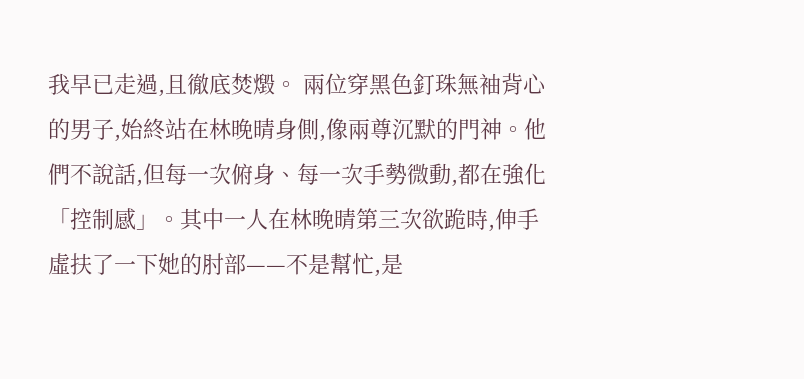我早已走過,且徹底焚燬。 兩位穿黑色釘珠無袖背心的男子,始終站在林晚晴身側,像兩尊沉默的門神。他們不說話,但每一次俯身、每一次手勢微動,都在強化「控制感」。其中一人在林晚晴第三次欲跪時,伸手虛扶了一下她的肘部——不是幫忙,是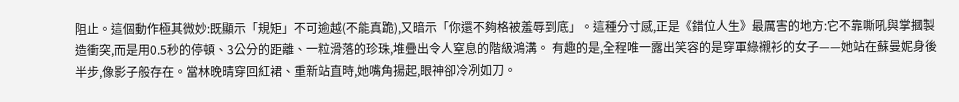阻止。這個動作極其微妙:既顯示「規矩」不可逾越(不能真跪),又暗示「你還不夠格被羞辱到底」。這種分寸感,正是《錯位人生》最厲害的地方:它不靠嘶吼與掌摑製造衝突,而是用0.5秒的停頓、3公分的距離、一粒滑落的珍珠,堆疊出令人窒息的階級鴻溝。 有趣的是,全程唯一露出笑容的是穿軍綠襯衫的女子——她站在蘇曼妮身後半步,像影子般存在。當林晚晴穿回紅裙、重新站直時,她嘴角揚起,眼神卻冷冽如刀。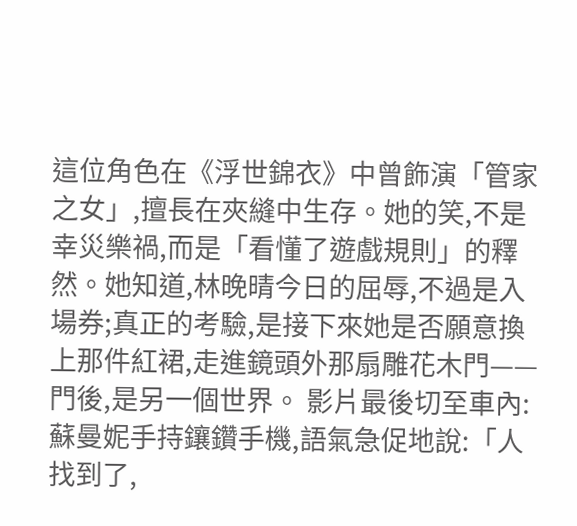這位角色在《浮世錦衣》中曾飾演「管家之女」,擅長在夾縫中生存。她的笑,不是幸災樂禍,而是「看懂了遊戲規則」的釋然。她知道,林晚晴今日的屈辱,不過是入場券;真正的考驗,是接下來她是否願意換上那件紅裙,走進鏡頭外那扇雕花木門——門後,是另一個世界。 影片最後切至車內:蘇曼妮手持鑲鑽手機,語氣急促地說:「人找到了,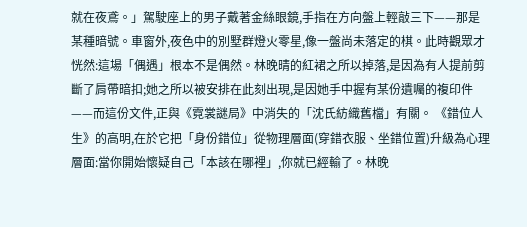就在夜鳶。」駕駛座上的男子戴著金絲眼鏡,手指在方向盤上輕敲三下——那是某種暗號。車窗外,夜色中的別墅群燈火零星,像一盤尚未落定的棋。此時觀眾才恍然:這場「偶遇」根本不是偶然。林晚晴的紅裙之所以掉落,是因為有人提前剪斷了肩帶暗扣;她之所以被安排在此刻出現,是因她手中握有某份遺囑的複印件——而這份文件,正與《霓裳謎局》中消失的「沈氏紡織舊檔」有關。 《錯位人生》的高明,在於它把「身份錯位」從物理層面(穿錯衣服、坐錯位置)升級為心理層面:當你開始懷疑自己「本該在哪裡」,你就已經輸了。林晚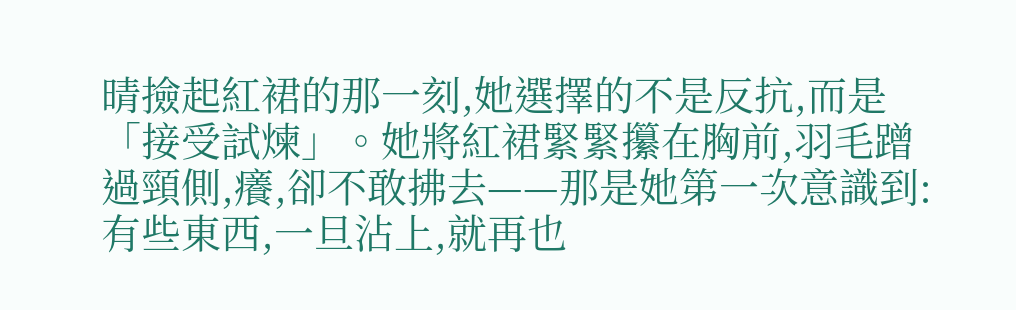晴撿起紅裙的那一刻,她選擇的不是反抗,而是「接受試煉」。她將紅裙緊緊攥在胸前,羽毛蹭過頸側,癢,卻不敢拂去——那是她第一次意識到:有些東西,一旦沾上,就再也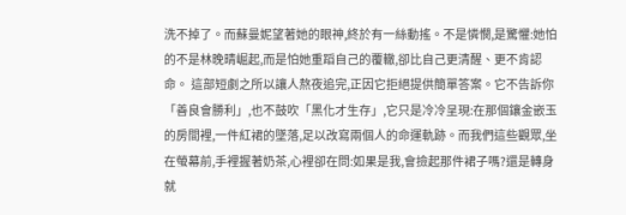洗不掉了。而蘇曼妮望著她的眼神,終於有一絲動搖。不是憐憫,是驚懼:她怕的不是林晚晴崛起,而是怕她重蹈自己的覆轍,卻比自己更清醒、更不肯認命。 這部短劇之所以讓人熬夜追完,正因它拒絕提供簡單答案。它不告訴你「善良會勝利」,也不鼓吹「黑化才生存」,它只是冷冷呈現:在那個鑲金嵌玉的房間裡,一件紅裙的墜落,足以改寫兩個人的命運軌跡。而我們這些觀眾,坐在螢幕前,手裡握著奶茶,心裡卻在問:如果是我,會撿起那件裙子嗎?還是轉身就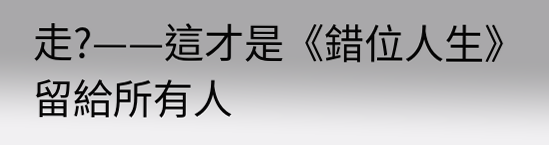走?——這才是《錯位人生》留給所有人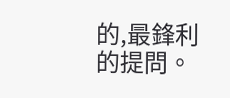的,最鋒利的提問。